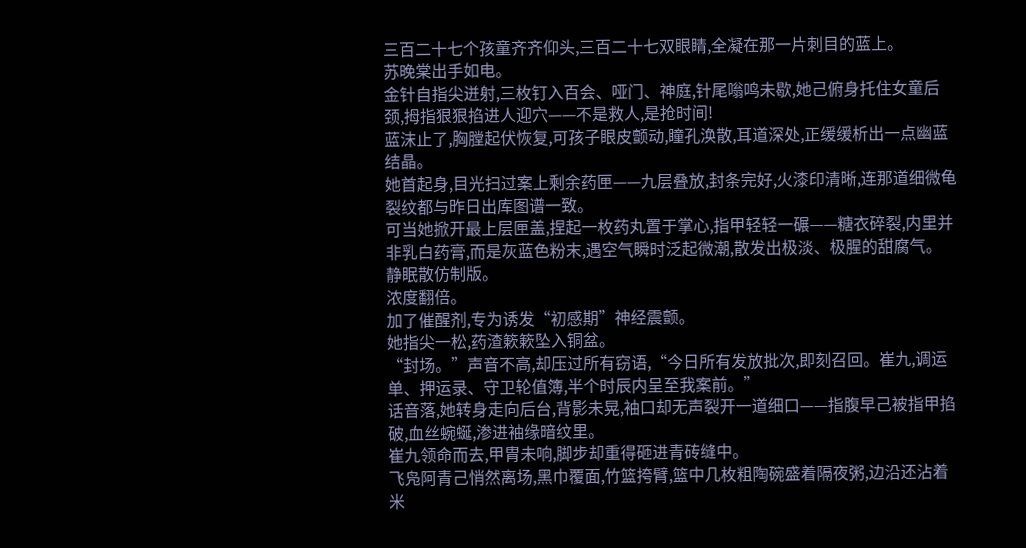三百二十七个孩童齐齐仰头,三百二十七双眼睛,全凝在那一片刺目的蓝上。
苏晚棠出手如电。
金针自指尖迸射,三枚钉入百会、哑门、神庭,针尾嗡鸣未歇,她己俯身托住女童后颈,拇指狠狠掐进人迎穴——不是救人,是抢时间!
蓝沫止了,胸膛起伏恢复,可孩子眼皮颤动,瞳孔涣散,耳道深处,正缓缓析出一点幽蓝结晶。
她首起身,目光扫过案上剩余药匣——九层叠放,封条完好,火漆印清晰,连那道细微龟裂纹都与昨日出库图谱一致。
可当她掀开最上层匣盖,捏起一枚药丸置于掌心,指甲轻轻一碾——糖衣碎裂,内里并非乳白药膏,而是灰蓝色粉末,遇空气瞬时泛起微潮,散发出极淡、极腥的甜腐气。
静眠散仿制版。
浓度翻倍。
加了催醒剂,专为诱发“初感期”神经震颤。
她指尖一松,药渣簌簌坠入铜盆。
“封场。”声音不高,却压过所有窃语,“今日所有发放批次,即刻召回。崔九,调运单、押运录、守卫轮值簿,半个时辰内呈至我案前。”
话音落,她转身走向后台,背影未晃,袖口却无声裂开一道细口——指腹早己被指甲掐破,血丝蜿蜒,渗进袖缘暗纹里。
崔九领命而去,甲胄未响,脚步却重得砸进青砖缝中。
飞凫阿青己悄然离场,黑巾覆面,竹篮挎臂,篮中几枚粗陶碗盛着隔夜粥,边沿还沾着米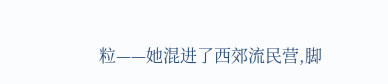粒——她混进了西郊流民营,脚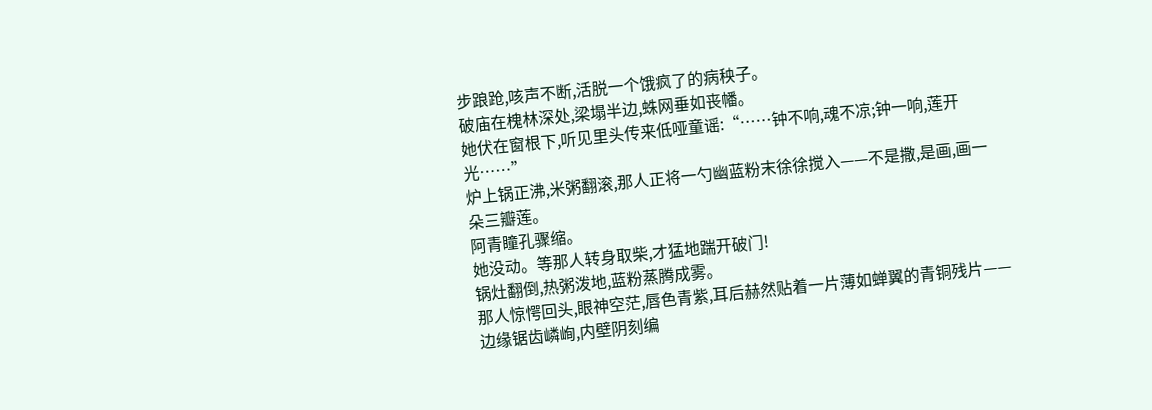步踉跄,咳声不断,活脱一个饿疯了的病秧子。
破庙在槐林深处,梁塌半边,蛛网垂如丧幡。
她伏在窗根下,听见里头传来低哑童谣:“……钟不响,魂不凉;钟一响,莲开光……”
炉上锅正沸,米粥翻滚,那人正将一勺幽蓝粉末徐徐搅入——不是撒,是画,画一朵三瓣莲。
阿青瞳孔骤缩。
她没动。等那人转身取柴,才猛地踹开破门!
锅灶翻倒,热粥泼地,蓝粉蒸腾成雾。
那人惊愕回头,眼神空茫,唇色青紫,耳后赫然贴着一片薄如蝉翼的青铜残片——边缘锯齿嶙峋,内壁阴刻编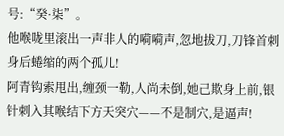号:“癸·柒”。
他喉咙里滚出一声非人的嗬嗬声,忽地拔刀,刀锋首刺身后蜷缩的两个孤儿!
阿青钩索甩出,缠颈一勒,人尚未倒,她己欺身上前,银针刺入其喉结下方天突穴——不是制穴,是逼声!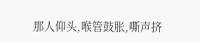那人仰头,喉管鼓胀,嘶声挤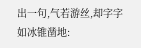出一句,气若游丝,却字字如冰锥凿地: